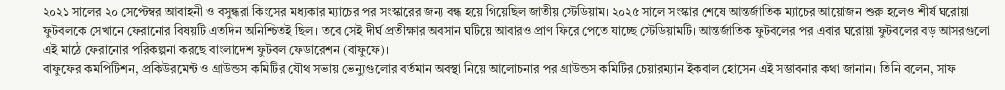২০২১ সালের ২০ সেপ্টেম্বর আবাহনী ও বসুন্ধরা কিংসের মধ্যকার ম্যাচের পর সংস্কারের জন্য বন্ধ হয়ে গিয়েছিল জাতীয় স্টেডিয়াম। ২০২৫ সালে সংস্কার শেষে আন্তর্জাতিক ম্যাচের আয়োজন শুরু হলেও শীর্ষ ঘরোয়া ফুটবলকে সেখানে ফেরানোর বিষয়টি এতদিন অনিশ্চিতই ছিল। তবে সেই দীর্ঘ প্রতীক্ষার অবসান ঘটিয়ে আবারও প্রাণ ফিরে পেতে যাচ্ছে স্টেডিয়ামটি। আন্তর্জাতিক ফুটবলের পর এবার ঘরোয়া ফুটবলের বড় আসরগুলো এই মাঠে ফেরানোর পরিকল্পনা করছে বাংলাদেশ ফুটবল ফেডারেশন (বাফুফে)।
বাফুফের কমপিটিশন, প্রকিউরমেন্ট ও গ্রাউন্ডস কমিটির যৌথ সভায় ভেন্যুগুলোর বর্তমান অবস্থা নিয়ে আলোচনার পর গ্রাউন্ডস কমিটির চেয়ারম্যান ইকবাল হোসেন এই সম্ভাবনার কথা জানান। তিনি বলেন, সাফ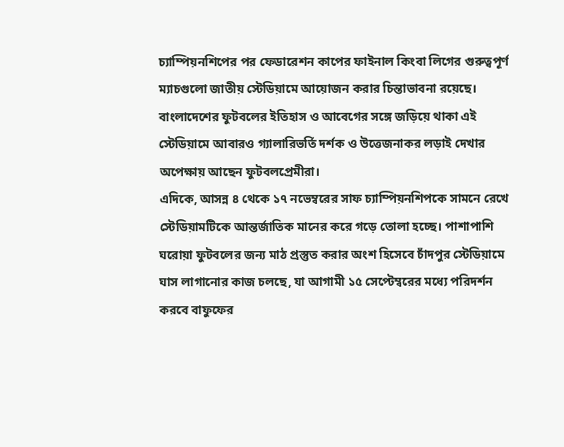চ্যাম্পিয়নশিপের পর ফেডারেশন কাপের ফাইনাল কিংবা লিগের গুরুত্বপূর্ণ ম্যাচগুলো জাতীয় স্টেডিয়ামে আয়োজন করার চিন্তাভাবনা রয়েছে। বাংলাদেশের ফুটবলের ইতিহাস ও আবেগের সঙ্গে জড়িয়ে থাকা এই স্টেডিয়ামে আবারও গ্যালারিভর্তি দর্শক ও উত্তেজনাকর লড়াই দেখার অপেক্ষায় আছেন ফুটবলপ্রেমীরা।
এদিকে, আসন্ন ৪ থেকে ১৭ নভেম্বরের সাফ চ্যাম্পিয়নশিপকে সামনে রেখে স্টেডিয়ামটিকে আন্তর্জাতিক মানের করে গড়ে তোলা হচ্ছে। পাশাপাশি ঘরোয়া ফুটবলের জন্য মাঠ প্রস্তুত করার অংশ হিসেবে চাঁদপুর স্টেডিয়ামে ঘাস লাগানোর কাজ চলছে, যা আগামী ১৫ সেপ্টেম্বরের মধ্যে পরিদর্শন করবে বাফুফের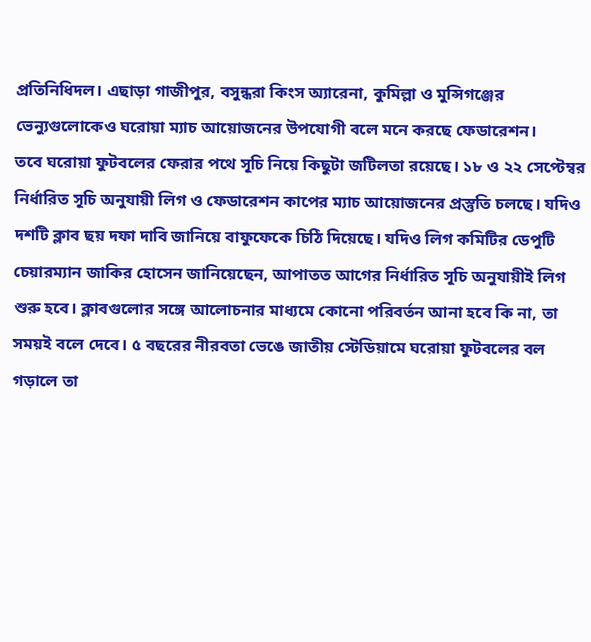প্রতিনিধিদল। এছাড়া গাজীপুর, বসুন্ধরা কিংস অ্যারেনা, কুমিল্লা ও মুন্সিগঞ্জের ভেন্যুগুলোকেও ঘরোয়া ম্যাচ আয়োজনের উপযোগী বলে মনে করছে ফেডারেশন।
তবে ঘরোয়া ফুটবলের ফেরার পথে সূচি নিয়ে কিছুটা জটিলতা রয়েছে। ১৮ ও ২২ সেপ্টেম্বর নির্ধারিত সূচি অনুযায়ী লিগ ও ফেডারেশন কাপের ম্যাচ আয়োজনের প্রস্তুতি চলছে। যদিও দশটি ক্লাব ছয় দফা দাবি জানিয়ে বাফুফেকে চিঠি দিয়েছে। যদিও লিগ কমিটির ডেপুটি চেয়ারম্যান জাকির হোসেন জানিয়েছেন, আপাতত আগের নির্ধারিত সূচি অনুযায়ীই লিগ শুরু হবে। ক্লাবগুলোর সঙ্গে আলোচনার মাধ্যমে কোনো পরিবর্তন আনা হবে কি না, তা সময়ই বলে দেবে। ৫ বছরের নীরবতা ভেঙে জাতীয় স্টেডিয়ামে ঘরোয়া ফুটবলের বল গড়ালে তা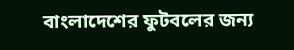বাংলাদেশের ফুটবলের জন্য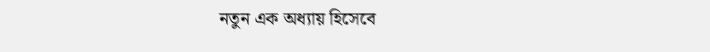নতুন এক অধ্যায় হিসেবে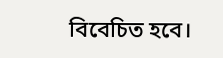বিবেচিত হবে।